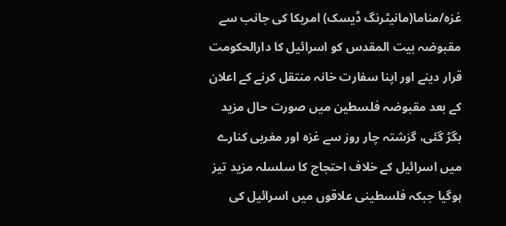غزہ/مناما(مانیٹرنگ ڈیسک) امریکا کی جانب سے مقبوضہ بیت المقدس کو اسرائیل کا دارالحکومت قرار دینے اور اپنا سفارت خانہ منتقل کرنے کے اعلان کے بعد مقبوضہ فلسطین میں صورت حال مزید بگڑ گئی، گزشتہ چار روز سے غزہ اور مغربی کنارے میں اسرائیل کے خلاف احتجاج کا سلسلہ مزید تیز ہوگیا جبکہ فلسطینی علاقوں میں اسرائیل کی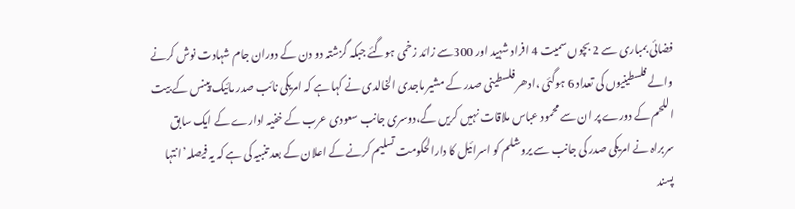فضائی بمباری سے 2 بچوں سمیت 4 افراد شہید اور 300سے زائد زخمی ہوگئے جبکہ گزشتہ دو دن کے دوران جام شہادت نوش کرنے
والے فلسطینیوں کی تعداد 6 ہوگئی ،ادھر فلسطینی صدر کے مشیر ماجدی الخالدی نے کہا ہے کہ امریکی نائب صدر مائیک پینس کے بیت اللحم کے دورے پر ان سے محمود عباس ملاقات نہیں کریں گے،دوسری جانب سعودی عرب کے خفیہ ادارے کے ایک سابق سربراہ نے امریکی صدر کی جانب سے یروشلم کو اسرائیل کا دارالحکومت تسلیم کرنے کے اعلان کے بعد تنبیہ کی ہے کہ یہ فیصلہ’انتہا پسند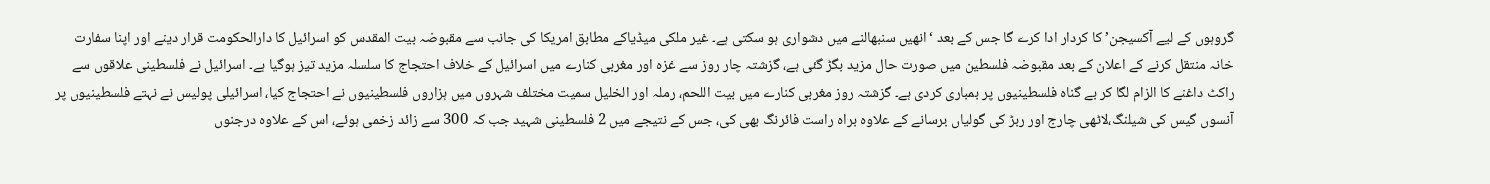گروہوں کے لیے آکسیجن’ کا کردار ادا کرے گا جس کے بعد ‘انھیں سنبھالنے میں دشواری ہو سکتی ہے۔ غیر ملکی میڈیاکے مطابق امریکا کی جانب سے مقبوضہ بیت المقدس کو اسرائیل کا دارالحکومت قرار دینے اور اپنا سفارت خانہ منتقل کرنے کے اعلان کے بعد مقبوضہ فلسطین میں صورت حال مزید بگڑ گئی ہے، گزشتہ چار روز سے غزہ اور مغربی کنارے میں اسرائیل کے خلاف احتجاج کا سلسلہ مزید تیز ہوگیا ہے۔ اسرائیل نے فلسطینی علاقوں سے راکٹ داغنے کا الزام لگا کر بے گناہ فلسطینیوں پر بمباری کردی ہے۔ گزشتہ روز مغربی کنارے میں بیت اللحم، رملہ اور الخلیل سمیت مختلف شہروں میں ہزاروں فلسطینیوں نے احتجاج کیا، اسرائیلی پولیس نے نہتے فلسطینیوں پر آنسوں گیس کی شیلنگ،لاٹھی چارج اور ربڑ کی گولیاں برسانے کے علاوہ براہ راست فائرنگ بھی کی، جس کے نتیجے میں 2 فلسطینی شہید جب کہ 300 سے زائد زخمی ہوئے، اس کے علاوہ درجنوں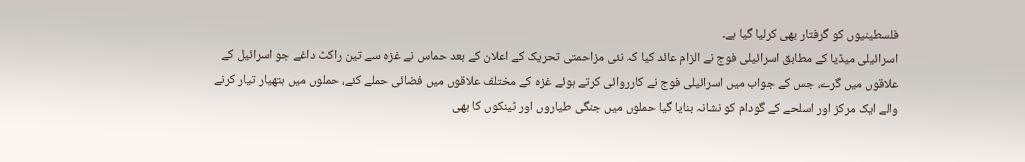فلسطینیوں کو گرفتار بھی کرلیا گیا ہے۔
اسرائیلی میڈیا کے مطابق اسرائیلی فوج نے الزام عائد کیا کہ نئی مزاحمتی تحریک کے اعلان کے بعد حماس نے غزہ سے تین راکٹ داغے جو اسرائیل کے علاقوں میں گرے، جس کے جواب میں اسرائیلی فوج نے کارروائی کرتے ہوئے غزہ کے مختلف علاقوں میں فضائی حملے کئے، حملوں میں ہتھیار تیار کرنے والے ایک مرکز اور اسلحے کے گودام کو نشانہ بنایا گیا حملوں میں جنگی طیاروں اور ٹینکوں کا بھی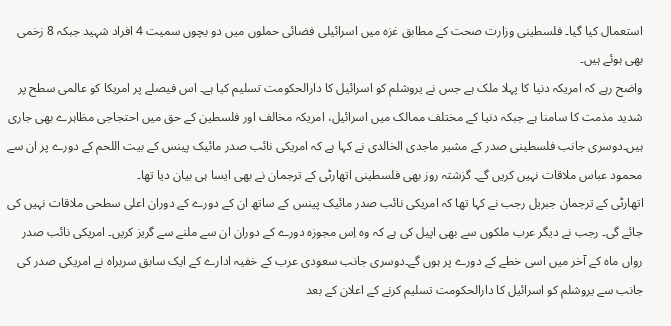استعمال کیا گیا۔ فلسطینی وزارت صحت کے مطابق غزہ میں اسرائیلی فضائی حملوں میں دو بچوں سمیت 4 افراد شہید جبکہ 8 زخمی بھی ہوئے ہیں۔
واضح رہے کہ امریکہ دنیا کا پہلا ملک ہے جس نے یروشلم کو اسرائیل کا دارالحکومت تسلیم کیا ہے۔ اس فیصلے پر امریکا کو عالمی سطح پر شدید مذمت کا سامنا ہے جبکہ دنیا کے مختلف ممالک میں اسرائیل، امریکہ مخالف اور فلسطین کے حق میں احتجاجی مظاہرے بھی جاری ہیں۔دوسری جانب فلسطینی صدر کے مشیر ماجدی الخالدی نے کہا ہے کہ امریکی نائب صدر مائیک پینس کے بیت اللحم کے دورے پر ان سے محمود عباس ملاقات نہیں کریں گے۔ گزشتہ روز بھی فلسطینی اتھارٹی کے ترجمان نے بھی ایسا ہی بیان دیا تھا۔
اتھارٹی کے ترجمان جبریل رجب نے کہا تھا کہ امریکی نائب صدر مائیک پینس کے ساتھ ان کے دورے کے دوران اعلی سطحی ملاقات نہیں کی جائے گی۔ رجب نے دیگر عرب ملکوں سے بھی اپیل کی ہے کہ وہ اِس مجوزہ دورے کے دوران ان سے ملنے سے گریز کریں۔ امریکی نائب صدر رواں ماہ کے آخر میں اسی خطے کے دورے پر ہوں گے۔دوسری جانب سعودی عرب کے خفیہ ادارے کے ایک سابق سربراہ نے امریکی صدر کی جانب سے یروشلم کو اسرائیل کا دارالحکومت تسلیم کرنے کے اعلان کے بعد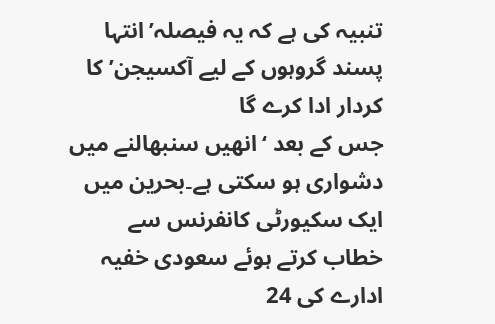تنبیہ کی ہے کہ یہ فیصلہ’انتہا پسند گروہوں کے لیے آکسیجن’ کا کردار ادا کرے گا
جس کے بعد ‘انھیں سنبھالنے میں دشواری ہو سکتی ہے۔بحرین میں ایک سکیورٹی کانفرنس سے خطاب کرتے ہوئے سعودی خفیہ ادارے کی 24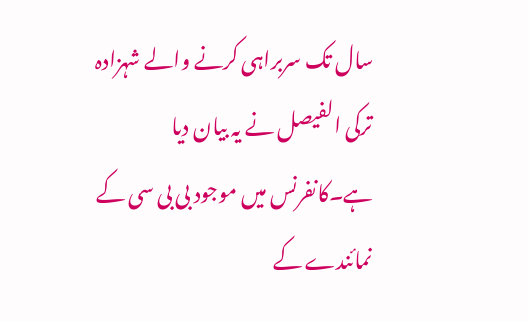سال تک سربراہی کرنے والے شہزادہ ترکی الفیصل نے یہ بیان دیا ہے۔کانفرنس میں موجود بی بی سی کے نمائندے کے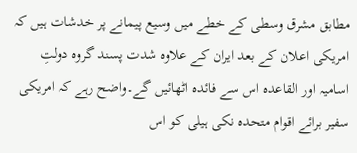مطابق مشرق وسطی کے خطے میں وسیع پیمانے پر خدشات ہیں کہ امریکی اعلان کے بعد ایران کے علاوہ شدت پسند گروہ دولتِ اسامیہ اور القاعدہ اس سے فائدہ اٹھائیں گے۔واضح رہے کہ امریکی سفیر برائے اقوام متحدہ نکی ہیلی کو اس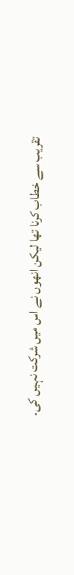تقریب سے خطاب کرنا تھا لیکن انھوں نے اس میں شرکت نہیں کی۔